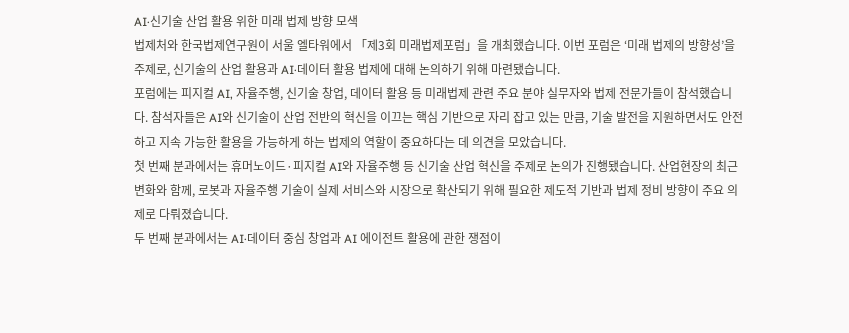AI·신기술 산업 활용 위한 미래 법제 방향 모색
법제처와 한국법제연구원이 서울 엘타워에서 「제3회 미래법제포럼」을 개최했습니다. 이번 포럼은 ‘미래 법제의 방향성’을 주제로, 신기술의 산업 활용과 AI·데이터 활용 법제에 대해 논의하기 위해 마련됐습니다.
포럼에는 피지컬 AI, 자율주행, 신기술 창업, 데이터 활용 등 미래법제 관련 주요 분야 실무자와 법제 전문가들이 참석했습니다. 참석자들은 AI와 신기술이 산업 전반의 혁신을 이끄는 핵심 기반으로 자리 잡고 있는 만큼, 기술 발전을 지원하면서도 안전하고 지속 가능한 활용을 가능하게 하는 법제의 역할이 중요하다는 데 의견을 모았습니다.
첫 번째 분과에서는 휴머노이드·피지컬 AI와 자율주행 등 신기술 산업 혁신을 주제로 논의가 진행됐습니다. 산업현장의 최근 변화와 함께, 로봇과 자율주행 기술이 실제 서비스와 시장으로 확산되기 위해 필요한 제도적 기반과 법제 정비 방향이 주요 의제로 다뤄졌습니다.
두 번째 분과에서는 AI·데이터 중심 창업과 AI 에이전트 활용에 관한 쟁점이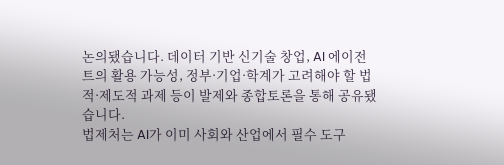논의됐습니다. 데이터 기반 신기술 창업, AI 에이전트의 활용 가능성, 정부·기업·학계가 고려해야 할 법적·제도적 과제 등이 발제와 종합토론을 통해 공유됐습니다.
법제처는 AI가 이미 사회와 산업에서 필수 도구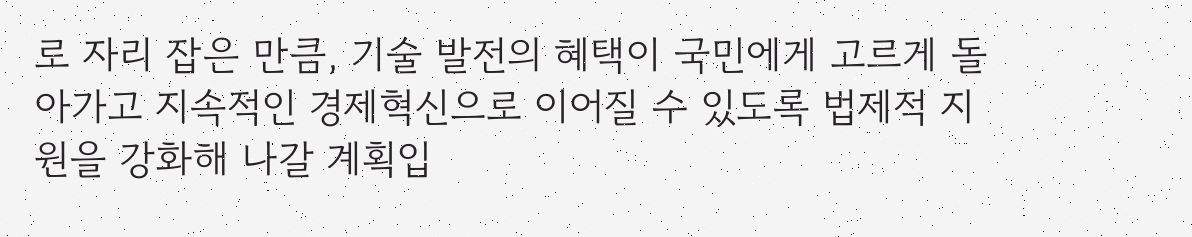로 자리 잡은 만큼, 기술 발전의 혜택이 국민에게 고르게 돌아가고 지속적인 경제혁신으로 이어질 수 있도록 법제적 지원을 강화해 나갈 계획입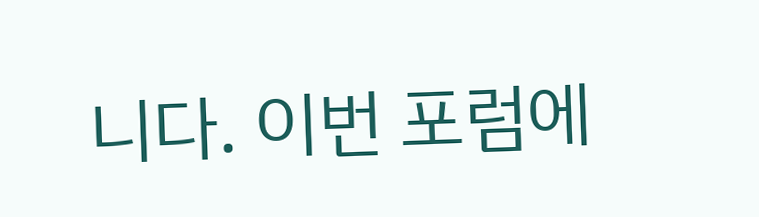니다. 이번 포럼에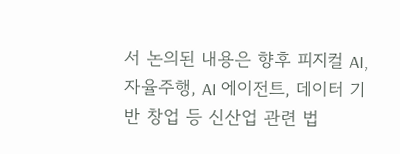서 논의된 내용은 향후 피지컬 AI, 자율주행, AI 에이전트, 데이터 기반 창업 등 신산업 관련 법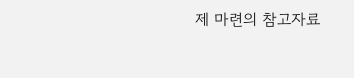제 마련의 참고자료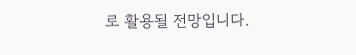로 활용될 전망입니다.